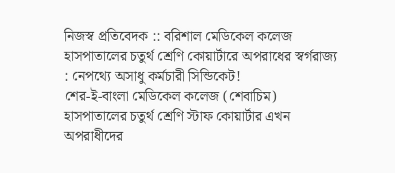নিজস্ব প্রতিবেদক :: বরিশাল মেডিকেল কলেজ হাসপাতালের চতুর্থ শ্রেণি কোয়ার্টারে অপরাধের স্বর্গরাজ্য : নেপথ্যে অসাধু কর্মচারী সিন্ডিকেট!
শের-ই-বাংলা মেডিকেল কলেজ (শেবাচিম) হাসপাতালের চতুর্থ শ্রেণি স্টাফ কোয়ার্টার এখন অপরাধীদের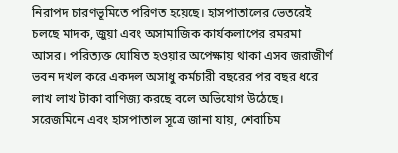নিরাপদ চারণভূমিতে পরিণত হয়েছে। হাসপাতালের ভেতরেই চলছে মাদক, জুয়া এবং অসামাজিক কার্যকলাপের রমরমা আসর। পরিত্যক্ত ঘোষিত হওয়ার অপেক্ষায় থাকা এসব জরাজীর্ণ ভবন দখল করে একদল অসাধু কর্মচারী বছরের পর বছর ধরে লাখ লাখ টাকা বাণিজ্য করছে বলে অভিযোগ উঠেছে।
সরেজমিনে এবং হাসপাতাল সূত্রে জানা যায়, শেবাচিম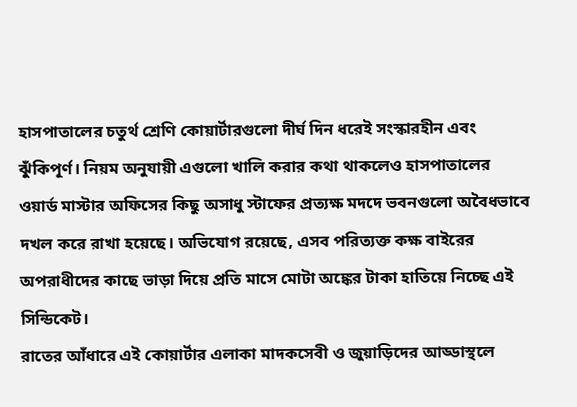হাসপাতালের চতুর্থ শ্রেণি কোয়ার্টারগুলো দীর্ঘ দিন ধরেই সংস্কারহীন এবং ঝুঁকিপূর্ণ। নিয়ম অনুযায়ী এগুলো খালি করার কথা থাকলেও হাসপাতালের ওয়ার্ড মাস্টার অফিসের কিছু অসাধু স্টাফের প্রত্যক্ষ মদদে ভবনগুলো অবৈধভাবে দখল করে রাখা হয়েছে। অভিযোগ রয়েছে, এসব পরিত্যক্ত কক্ষ বাইরের অপরাধীদের কাছে ভাড়া দিয়ে প্রতি মাসে মোটা অঙ্কের টাকা হাতিয়ে নিচ্ছে এই সিন্ডিকেট।
রাতের আঁধারে এই কোয়ার্টার এলাকা মাদকসেবী ও জুয়াড়িদের আড্ডাস্থলে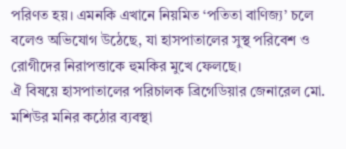পরিণত হয়। এমনকি এখানে নিয়মিত ‘পতিতা বাণিজ্য’ চলে বলেও অভিযোগ উঠেছে, যা হাসপাতালের সুস্থ পরিবেশ ও রোগীদের নিরাপত্তাকে হুমকির মুখে ফেলছে।
ঐ বিষয়ে হাসপাতালের পরিচালক ব্রিগেডিয়ার জেনারেল মো. মশিউর মনির কঠোর ব্যবস্থা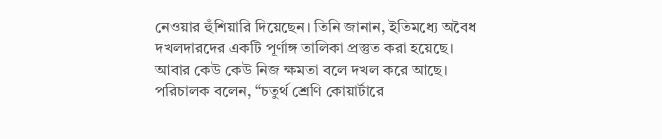নেওয়ার হুঁশিয়ারি দিয়েছেন। তিনি জানান, ইতিমধ্যে অবৈধ দখলদারদের একটি পূর্ণাঙ্গ তালিকা প্রস্তুত করা হয়েছে। আবার কেউ কেউ নিজ ক্ষমতা বলে দখল করে আছে।
পরিচালক বলেন, “চতুর্থ শ্রেণি কোয়ার্টারে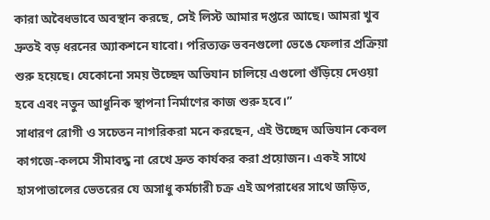কারা অবৈধভাবে অবস্থান করছে, সেই লিস্ট আমার দপ্তরে আছে। আমরা খুব দ্রুতই বড় ধরনের অ্যাকশনে যাবো। পরিত্যক্ত ভবনগুলো ভেঙে ফেলার প্রক্রিয়া শুরু হয়েছে। যেকোনো সময় উচ্ছেদ অভিযান চালিয়ে এগুলো গুঁড়িয়ে দেওয়া হবে এবং নতুন আধুনিক স্থাপনা নির্মাণের কাজ শুরু হবে।”
সাধারণ রোগী ও সচেতন নাগরিকরা মনে করছেন, এই উচ্ছেদ অভিযান কেবল কাগজে-কলমে সীমাবদ্ধ না রেখে দ্রুত কার্যকর করা প্রয়োজন। একই সাথে হাসপাতালের ভেতরের যে অসাধু কর্মচারী চক্র এই অপরাধের সাথে জড়িত,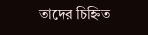তাদের চিহ্নিত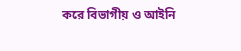করে বিভাগীয় ও আইনি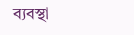ব্যবস্থা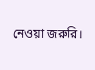নেওয়া জরুরি।